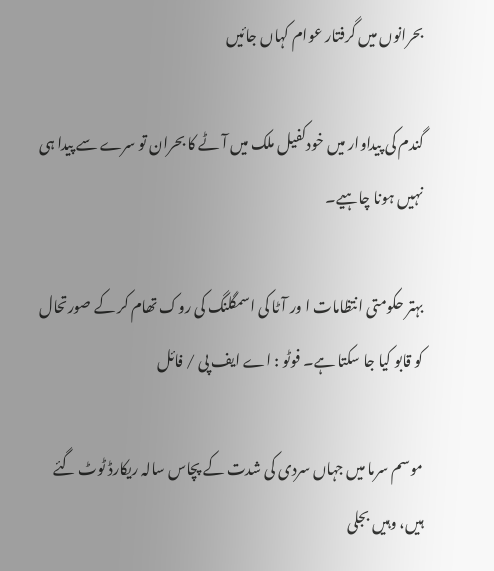بحرانوں میں گرفتار عوام کہاں جائیں

گندم کی پیداوار میں خودکفیل ملک میں آٹے کا بحران تو سرے سے پیدا ہی نہیں ہونا چاہیے۔

بہتر حکومتی انتظامات ا ور آٹا کی اسمگلنگ کی روک تھام کر کے صورتحال کو قابو کیا جا سکتا ہے۔ فوٹو : اے ایف پی / فائل

موسم سرما میں جہاں سردی کی شدت کے پچاس سالہ ریکارڈ ٹوٹ گئے ہیں، وہیں بجلی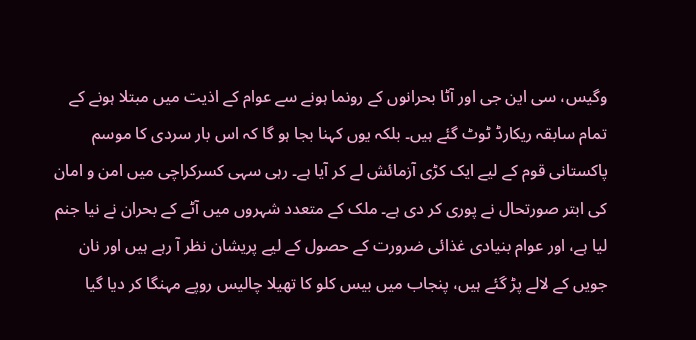وگیس، سی این جی اور آٹا بحرانوں کے رونما ہونے سے عوام کے اذیت میں مبتلا ہونے کے تمام سابقہ ریکارڈ ٹوٹ گئے ہیں۔ بلکہ یوں کہنا بجا ہو گا کہ اس بار سردی کا موسم پاکستانی قوم کے لیے ایک کڑی آزمائش لے کر آیا ہے۔ رہی سہی کسرکراچی میں امن و امان کی ابتر صورتحال نے پوری کر دی ہے۔ ملک کے متعدد شہروں میں آٹے کے بحران نے نیا جنم لیا ہے، اور عوام بنیادی غذائی ضرورت کے حصول کے لیے پریشان نظر آ رہے ہیں اور نان جویں کے لالے پڑ گئے ہیں، پنجاب میں بیس کلو کا تھیلا چالیس روپے مہنگا کر دیا گیا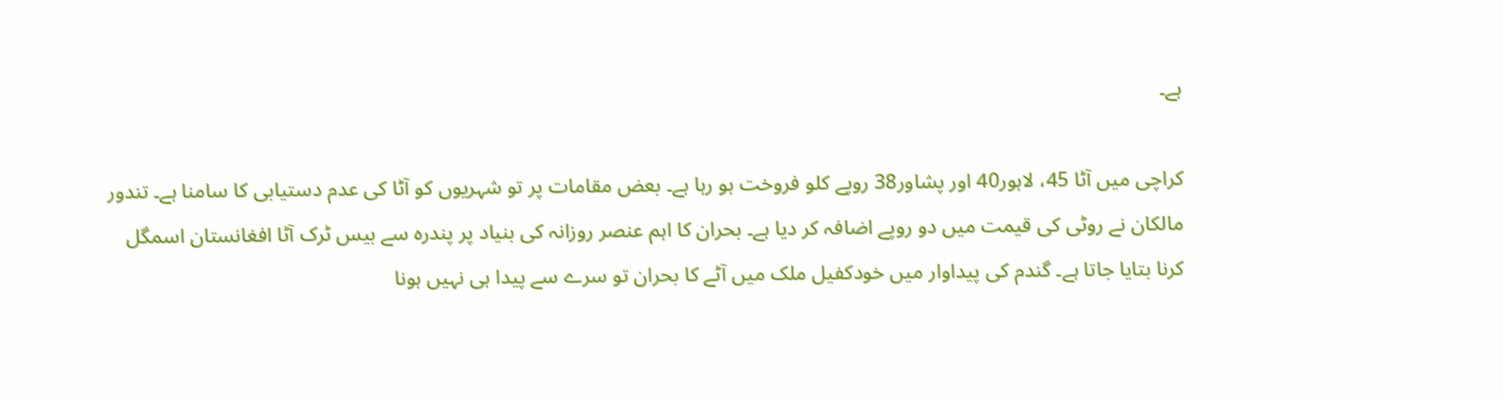ہے۔

کراچی میں آٹا 45، لاہور40 اور پشاور38 روپے کلو فروخت ہو رہا ہے۔ بعض مقامات پر تو شہریوں کو آٹا کی عدم دستیابی کا سامنا ہے۔ تندور مالکان نے روٹی کی قیمت میں دو روپے اضافہ کر دیا ہے۔ بحران کا اہم عنصر روزانہ کی بنیاد پر پندرہ سے بیس ٹرک آٹا افغانستان اسمگل کرنا بتایا جاتا ہے۔ گندم کی پیداوار میں خودکفیل ملک میں آٹے کا بحران تو سرے سے پیدا ہی نہیں ہونا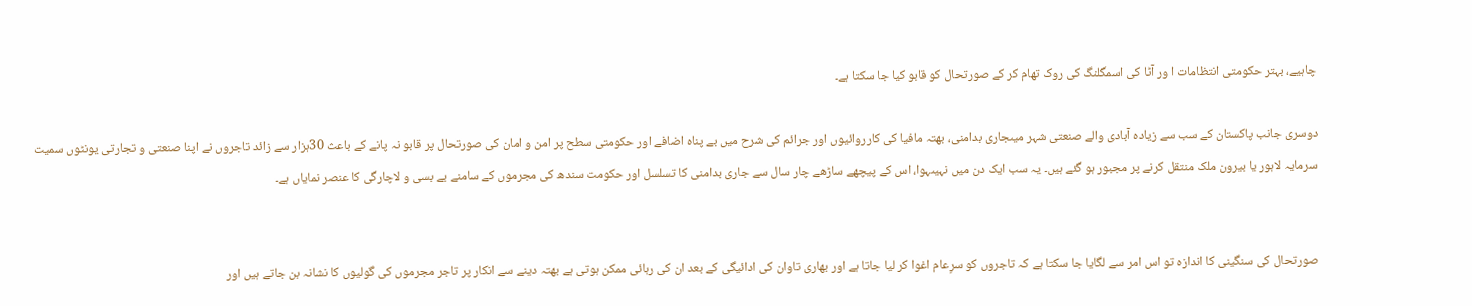چاہیے، بہتر حکومتی انتظامات ا ور آٹا کی اسمگلنگ کی روک تھام کر کے صورتحال کو قابو کیا جا سکتا ہے۔

دوسری جانب پاکستان کے سب سے زیادہ آبادی والے صنعتی شہر میںجاری بدامنی، بھتہ مافیا کی کارروائیوں اور جرائم کی شرح میں بے پناہ اضافے اور حکومتی سطح پر امن و امان کی صورتحال پر قابو نہ پانے کے باعث 30ہزار سے زائد تاجروں نے اپنا صنعتی و تجارتی یونٹوں سمیت سرمایہ لاہور یا بیرون ملک منتقل کرنے پر مجبور ہو گئے ہیں۔ یہ سب ایک دن میں نہیںہوا، اس کے پیچھے ساڑھے چار سال سے جاری بدامنی کا تسلسل اور حکومت سندھ کی مجرموں کے سامنے بے بسی و لاچارگی کا عنصر نمایاں ہے۔


صورتحال کی سنگینی کا اندازہ تو اس امر سے لگایا جا سکتا ہے کہ تاجروں کو سرِعام اغوا کر لیا جاتا ہے اور بھاری تاوان کی ادائیگی کے بعد ان کی رہائی ممکن ہوتی ہے بھتہ دینے سے انکار پر تاجر مجرموں کی گولیوں کا نشانہ بن جاتے ہیں اور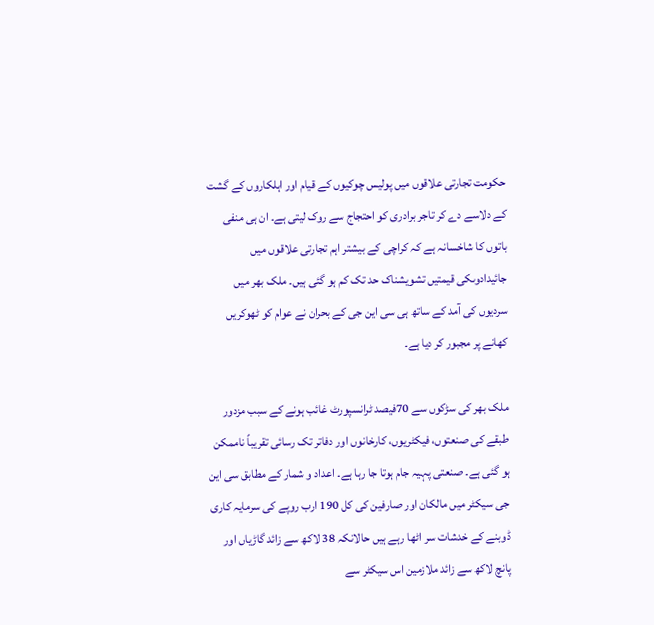حکومت تجارتی علاقوں میں پولیس چوکیوں کے قیام اور اہلکاروں کے گشت کے دلاسے دے کر تاجر برادری کو احتجاج سے روک لیتی ہے۔ ان ہی منفی باتوں کا شاخسانہ ہے کہ کراچی کے بیشتر اہم تجارتی علاقوں میں جائیدادوںکی قیمتیں تشویشناک حد تک کم ہو گئی ہیں۔ ملک بھر میں سردیوں کی آمد کے ساتھ ہی سی این جی کے بحران نے عوام کو ٹھوکریں کھانے پر مجبور کر دیا ہے۔

ملک بھر کی سڑکوں سے 70فیصد ٹرانسپورٹ غائب ہونے کے سبب مزدور طبقے کی صنعتوں، فیکٹریوں، کارخانوں اور دفاتر تک رسائی تقریباً ناممکن ہو گئی ہے۔ صنعتی پہیہ جام ہوتا جا رہا ہے۔ اعداد و شمار کے مطابق سی این جی سیکٹر میں مالکان اور صارفین کی کل 190 ارب روپے کی سرمایہ کاری ڈوبنے کے خدشات سر اٹھا رہے ہیں حالانکہ 38 لاکھ سے زائد گاڑیاں اور پانچ لاکھ سے زائد ملازمین اس سیکٹر سے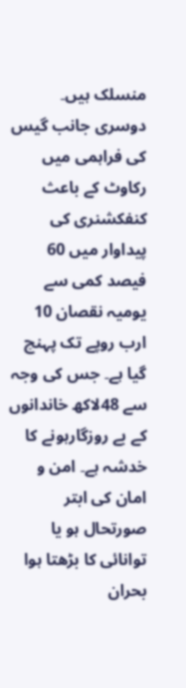منسلک ہیں۔ دوسری جانب گیس کی فراہمی میں رکاوٹ کے باعث کنفکشنری کی پیداوار میں 60 فیصد کمی سے یومیہ نقصان 10 ارب روپے تک پہنچ گیا ہے۔ جس کی وجہ سے 48لاکھ خاندانوں کے بے روزگارہونے کا خدشہ ہے۔ امن و امان کی ابتر صورتحال ہو یا توانائی کا بڑھتا ہوا بحران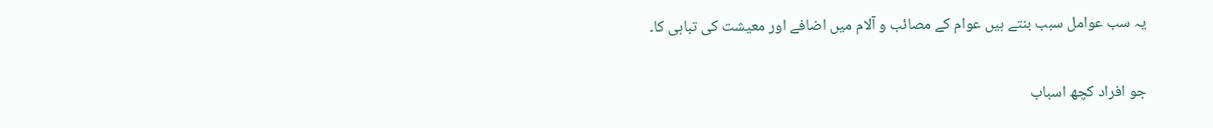یہ سب عوامل سبب بنتے ہیں عوام کے مصائب و آلام میں اضافے اور معیشت کی تباہی کا۔

جو افراد کچھ اسباب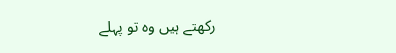رکھتے ہیں وہ تو پہلے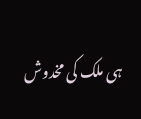ہی ملک کی مخدوش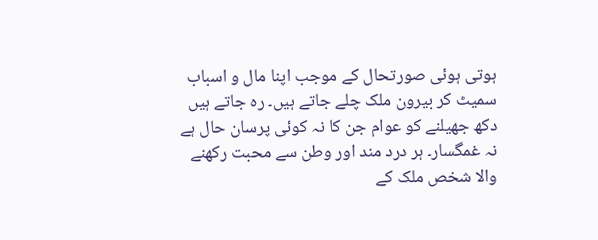ہوتی ہوئی صورتحال کے موجب اپنا مال و اسباب سمیٹ کر بیرون ملک چلے جاتے ہیں۔ رہ جاتے ہیں دکھ جھیلنے کو عوام جن کا نہ کوئی پرسان حال ہے نہ غمگسار۔ ہر درد مند اور وطن سے محبت رکھنے والا شخص ملک کے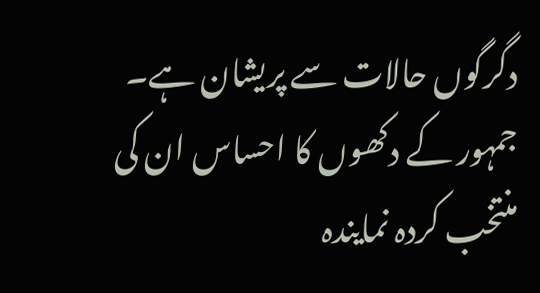دگرگوں حالات سے پریشان ہے۔ جمہور کے دکھوں کا احساس ان کی منتخب کردہ نمایندہ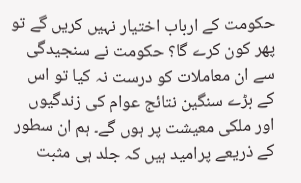حکومت کے ارباب اختیار نہیں کریں گے تو پھر کون کرے گا؟ حکومت نے سنجیدگی سے ان معاملات کو درست نہ کیا تو اس کے بڑے سنگین نتائج عوام کی زندگیوں اور ملکی معیشت پر ہوں گے۔ ہم ان سطور کے ذریعے پرامید ہیں کہ جلد ہی مثبت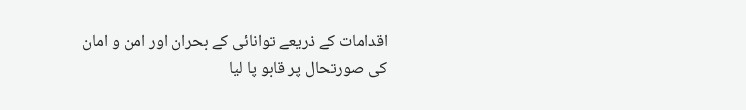اقدامات کے ذریعے توانائی کے بحران اور امن و امان کی صورتحال پر قابو پا لیا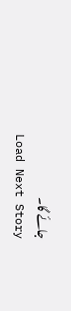جائے گا۔
Load Next Story